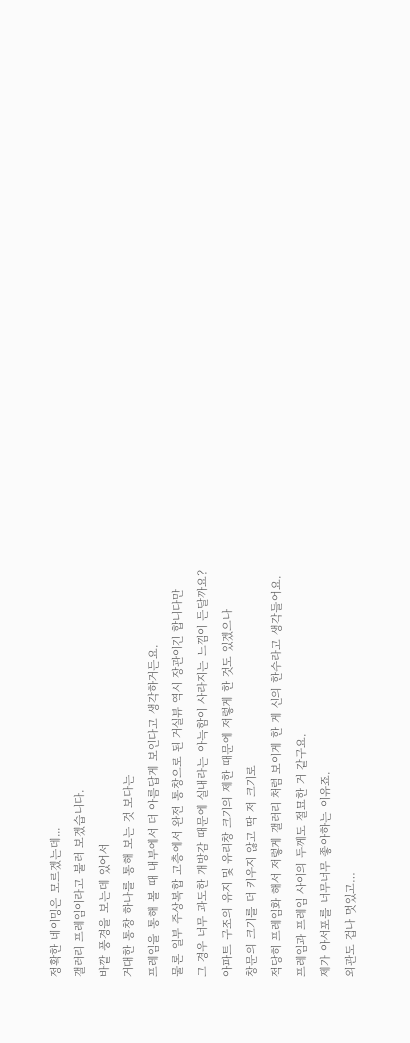정확한 네이밍은 모르겠는데...
갤러리 프레임이라고 불러 보겠습니다.
바깥 풍경을 보는데 있어서
거대한 통창 하나를 통해 보는 것 보다는
프레임을 통해 볼 때 내부에서 더 아름답게 보인다고 생각하거든요.
물론 일부 주상복합 고층에서 완전 통창으로 된 거실뷰 역시 장관이긴 합니다만
그 경우 너무 과도한 개방감 때문에 실내라는 아늑함이 사라지는 느낌이 든달까요?
아파트 구조의 유지 및 유리창 크기의 제한 때문에 저렇게 한 것도 있겠으나
창문의 크기를 더 키우지 않고 딱 저 크기로
적당히 프레임화 해서 저렇게 갤러리 처럼 보이게 한 게 신의 한수라고 생각들어요.
프레임과 프레임 사이의 두께도 절묘한 거 같구요.
제가 아서포를 너무너무 좋아하는 이유죠.
외관도 겁나 멋있고…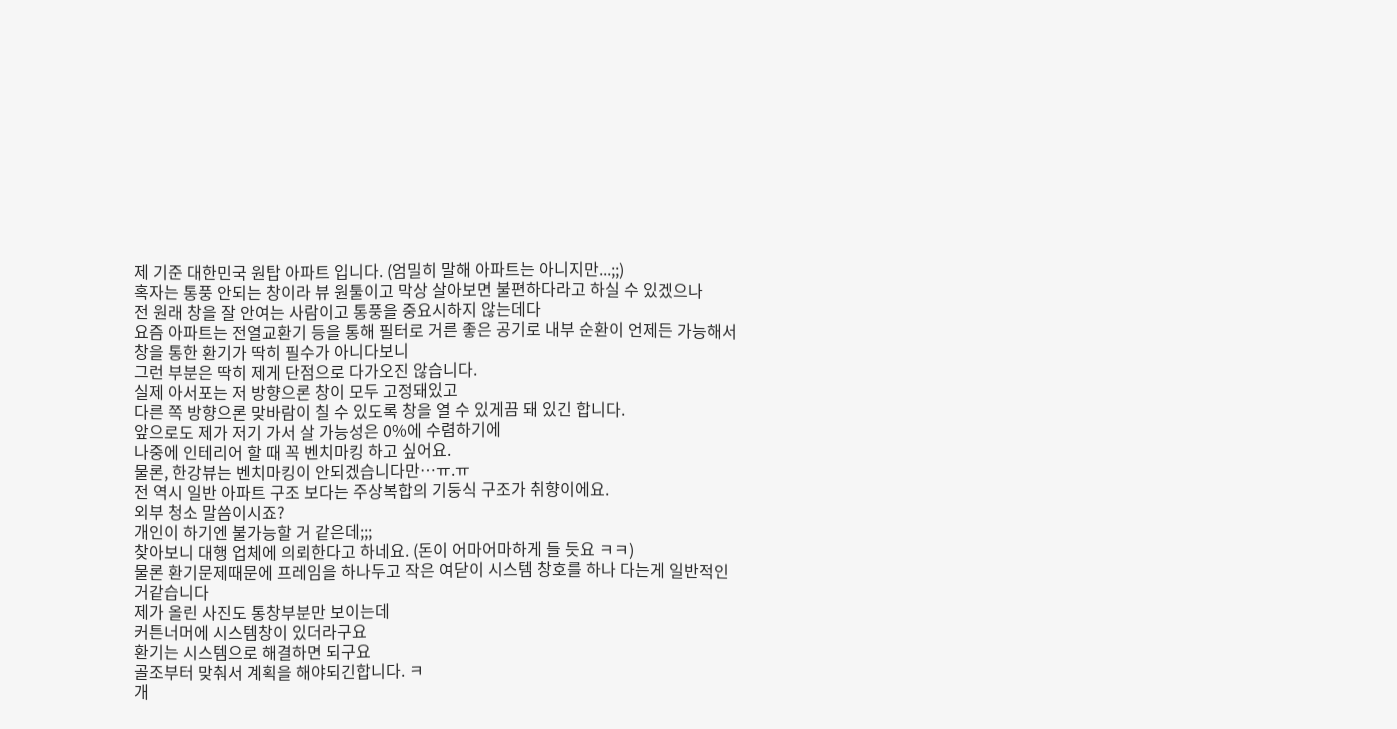제 기준 대한민국 원탑 아파트 입니다. (엄밀히 말해 아파트는 아니지만...;;)
혹자는 통풍 안되는 창이라 뷰 원툴이고 막상 살아보면 불편하다라고 하실 수 있겠으나
전 원래 창을 잘 안여는 사람이고 통풍을 중요시하지 않는데다
요즘 아파트는 전열교환기 등을 통해 필터로 거른 좋은 공기로 내부 순환이 언제든 가능해서
창을 통한 환기가 딱히 필수가 아니다보니
그런 부분은 딱히 제게 단점으로 다가오진 않습니다.
실제 아서포는 저 방향으론 창이 모두 고정돼있고
다른 쪽 방향으론 맞바람이 칠 수 있도록 창을 열 수 있게끔 돼 있긴 합니다.
앞으로도 제가 저기 가서 살 가능성은 0%에 수렴하기에
나중에 인테리어 할 때 꼭 벤치마킹 하고 싶어요.
물론, 한강뷰는 벤치마킹이 안되겠습니다만…ㅠ.ㅠ
전 역시 일반 아파트 구조 보다는 주상복합의 기둥식 구조가 취향이에요.
외부 청소 말씀이시죠?
개인이 하기엔 불가능할 거 같은데;;;
찾아보니 대행 업체에 의뢰한다고 하네요. (돈이 어마어마하게 들 듯요 ㅋㅋ)
물론 환기문제때문에 프레임을 하나두고 작은 여닫이 시스템 창호를 하나 다는게 일반적인거같습니다
제가 올린 사진도 통창부분만 보이는데
커튼너머에 시스템창이 있더라구요
환기는 시스템으로 해결하면 되구요
골조부터 맞춰서 계획을 해야되긴합니다. ㅋ
개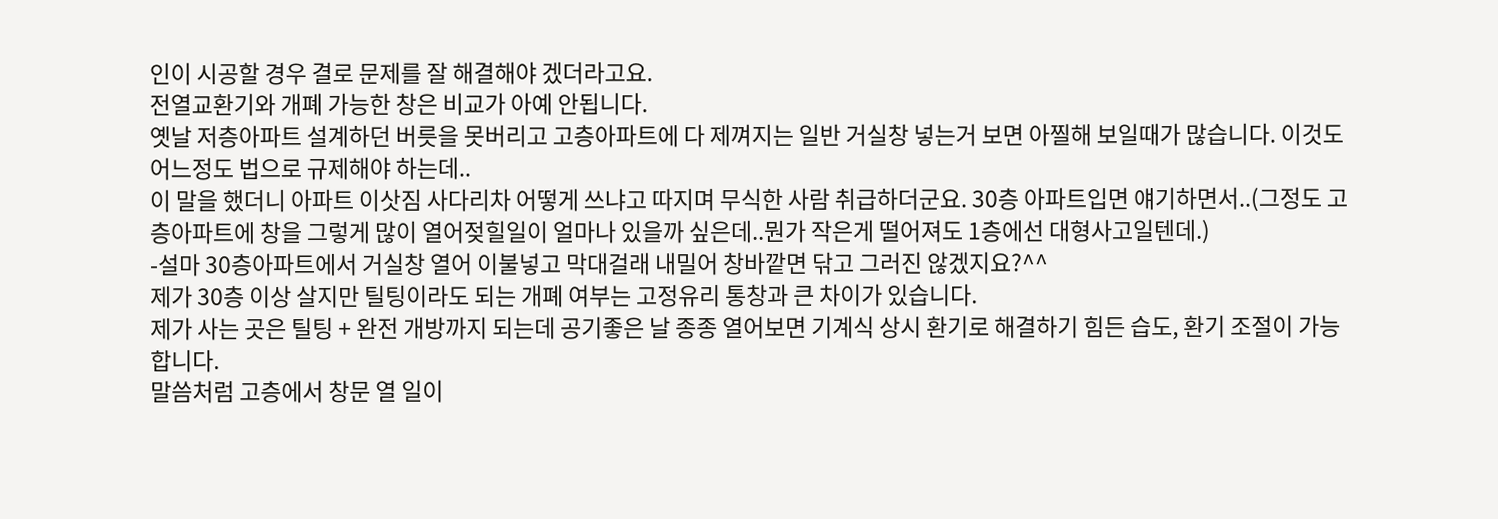인이 시공할 경우 결로 문제를 잘 해결해야 겠더라고요.
전열교환기와 개폐 가능한 창은 비교가 아예 안됩니다.
옛날 저층아파트 설계하던 버릇을 못버리고 고층아파트에 다 제껴지는 일반 거실창 넣는거 보면 아찔해 보일때가 많습니다. 이것도 어느정도 법으로 규제해야 하는데..
이 말을 했더니 아파트 이삿짐 사다리차 어떻게 쓰냐고 따지며 무식한 사람 취급하더군요. 30층 아파트입면 얘기하면서..(그정도 고층아파트에 창을 그렇게 많이 열어젖힐일이 얼마나 있을까 싶은데..뭔가 작은게 떨어져도 1층에선 대형사고일텐데.)
-설마 30층아파트에서 거실창 열어 이불넣고 막대걸래 내밀어 창바깥면 닦고 그러진 않겠지요?^^
제가 30층 이상 살지만 틸팅이라도 되는 개폐 여부는 고정유리 통창과 큰 차이가 있습니다.
제가 사는 곳은 틸팅 + 완전 개방까지 되는데 공기좋은 날 종종 열어보면 기계식 상시 환기로 해결하기 힘든 습도, 환기 조절이 가능합니다.
말씀처럼 고층에서 창문 열 일이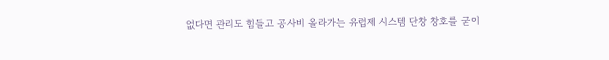없다면 관리도 힘들고 공사비 올라가는 유럽제 시스템 단창 창호를 굳이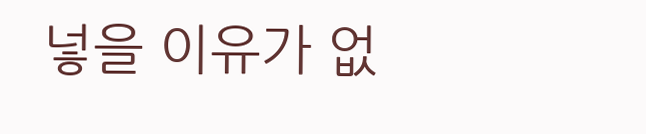넣을 이유가 없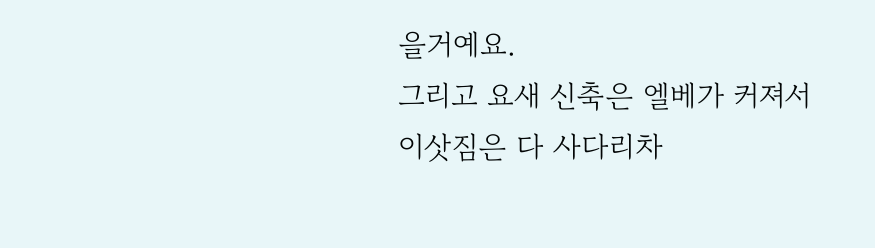을거예요.
그리고 요새 신축은 엘베가 커져서 이삿짐은 다 사다리차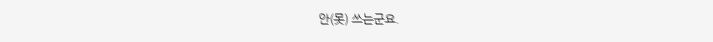안(못) 쓰는군요.